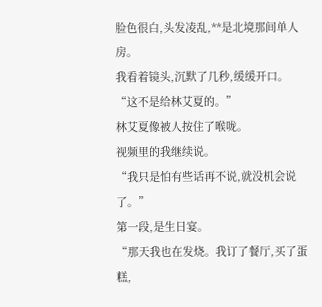脸色很白,头发凌乱,**是北境那间单人房。
我看着镜头,沉默了几秒,缓缓开口。
“这不是给林艾夏的。”
林艾夏像被人按住了喉咙。
视频里的我继续说。
“我只是怕有些话再不说,就没机会说了。”
第一段,是生日宴。
“那天我也在发烧。我订了餐厅,买了蛋糕,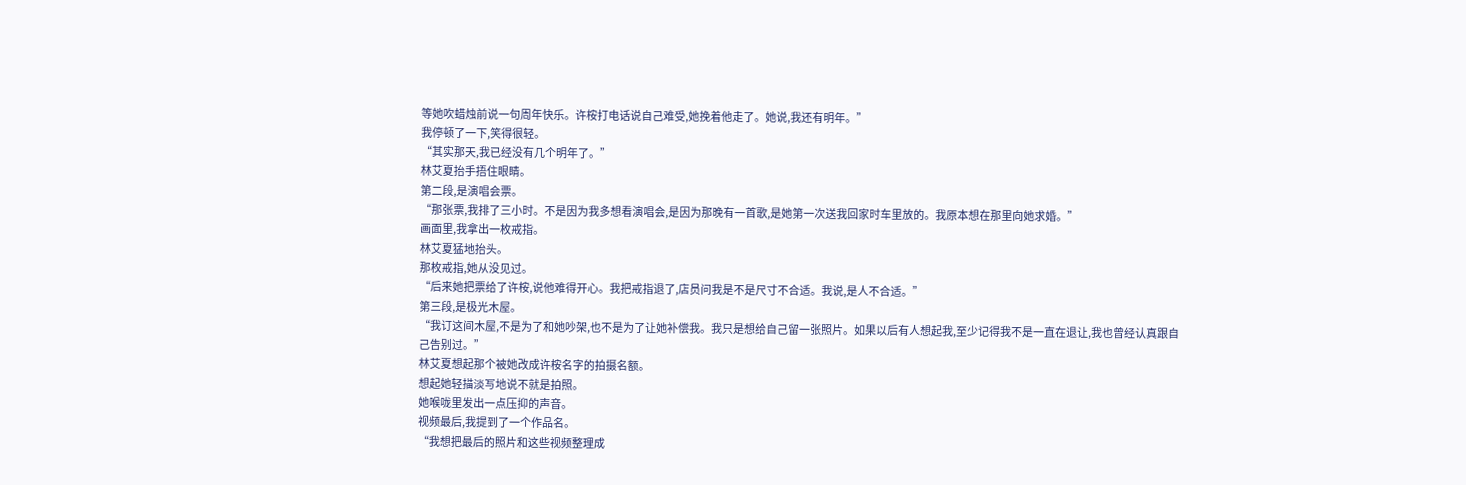等她吹蜡烛前说一句周年快乐。许桉打电话说自己难受,她挽着他走了。她说,我还有明年。”
我停顿了一下,笑得很轻。
“其实那天,我已经没有几个明年了。”
林艾夏抬手捂住眼睛。
第二段,是演唱会票。
“那张票,我排了三小时。不是因为我多想看演唱会,是因为那晚有一首歌,是她第一次送我回家时车里放的。我原本想在那里向她求婚。”
画面里,我拿出一枚戒指。
林艾夏猛地抬头。
那枚戒指,她从没见过。
“后来她把票给了许桉,说他难得开心。我把戒指退了,店员问我是不是尺寸不合适。我说,是人不合适。”
第三段,是极光木屋。
“我订这间木屋,不是为了和她吵架,也不是为了让她补偿我。我只是想给自己留一张照片。如果以后有人想起我,至少记得我不是一直在退让,我也曾经认真跟自己告别过。”
林艾夏想起那个被她改成许桉名字的拍摄名额。
想起她轻描淡写地说不就是拍照。
她喉咙里发出一点压抑的声音。
视频最后,我提到了一个作品名。
“我想把最后的照片和这些视频整理成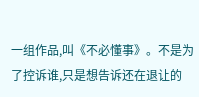一组作品,叫《不必懂事》。不是为了控诉谁,只是想告诉还在退让的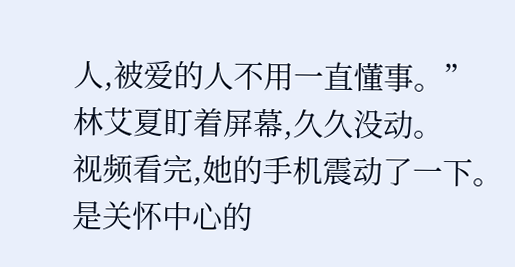人,被爱的人不用一直懂事。”
林艾夏盯着屏幕,久久没动。
视频看完,她的手机震动了一下。
是关怀中心的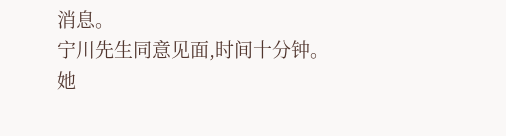消息。
宁川先生同意见面,时间十分钟。
她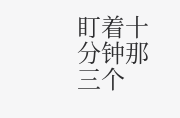盯着十分钟那三个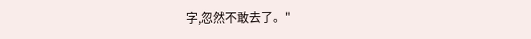字,忽然不敢去了。"